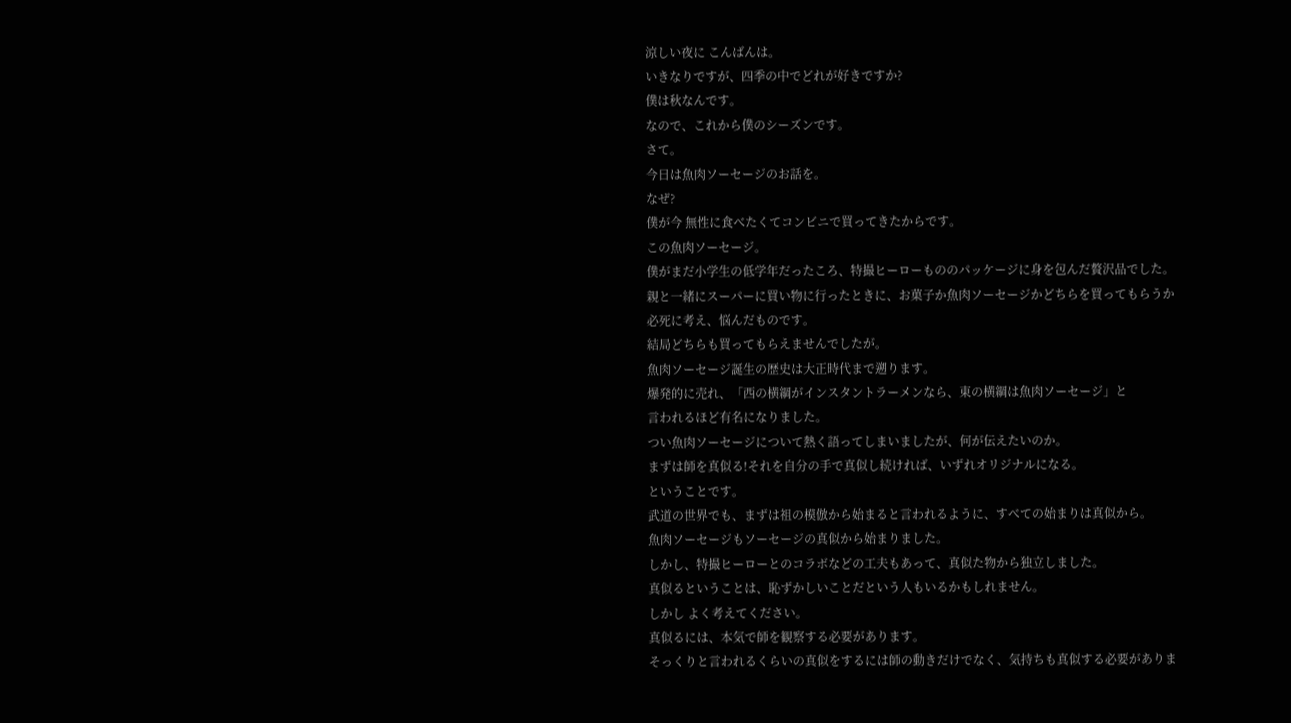涼しい夜に こんばんは。
いきなりですが、四季の中でどれが好きですか?
僕は秋なんです。
なので、これから僕のシーズンです。
さて。
今日は魚肉ソーセージのお話を。
なぜ?
僕が今 無性に食べたくてコンビニで買ってきたからです。
この魚肉ソーセージ。
僕がまだ小学生の低学年だったころ、特撮ヒーローもののパッケージに身を包んだ贅沢品でした。
親と一緒にスーパーに買い物に行ったときに、お菓子か魚肉ソーセージかどちらを買ってもらうか
必死に考え、悩んだものです。
結局どちらも買ってもらえませんでしたが。
魚肉ソーセージ誕生の歴史は大正時代まで遡ります。
爆発的に売れ、「西の横綱がインスタントラーメンなら、東の横綱は魚肉ソーセージ」と
言われるほど有名になりました。
つい魚肉ソーセージについて熱く語ってしまいましたが、何が伝えたいのか。
まずは師を真似る!それを自分の手で真似し続ければ、いずれオリジナルになる。
ということです。
武道の世界でも、まずは祖の模倣から始まると言われるように、すべての始まりは真似から。
魚肉ソーセージもソーセージの真似から始まりました。
しかし、特撮ヒーローとのコラボなどの工夫もあって、真似た物から独立しました。
真似るということは、恥ずかしいことだという人もいるかもしれません。
しかし よく考えてください。
真似るには、本気で師を観察する必要があります。
そっくりと言われるくらいの真似をするには師の動きだけでなく、気持ちも真似する必要がありま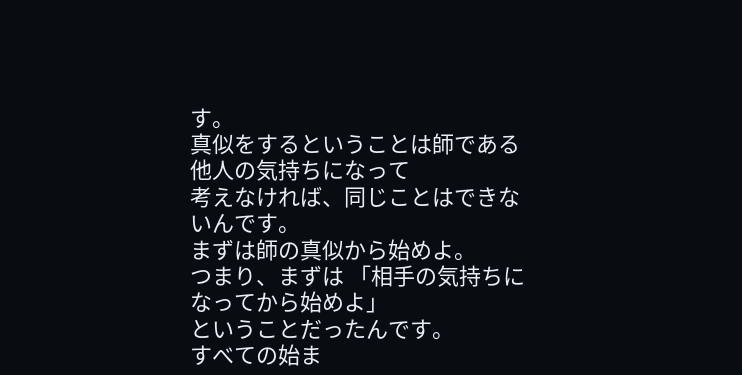す。
真似をするということは師である他人の気持ちになって
考えなければ、同じことはできないんです。
まずは師の真似から始めよ。
つまり、まずは 「相手の気持ちになってから始めよ」
ということだったんです。
すべての始ま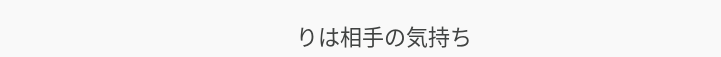りは相手の気持ち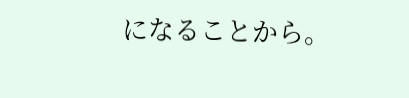になることから。